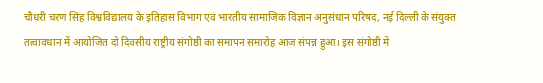चौधरी चरण सिंह विश्वविद्यालय के इतिहास विभाग एवं भारतीय सामाजिक विज्ञान अनुसंधान परिषद, नई दिल्ली के संयुक्त तत्वावधान में आयोजित दो दिवसीय राष्ट्रीय संगोष्ठी का समापन समारोह आज संपन्न हुआ। इस संगोष्ठी में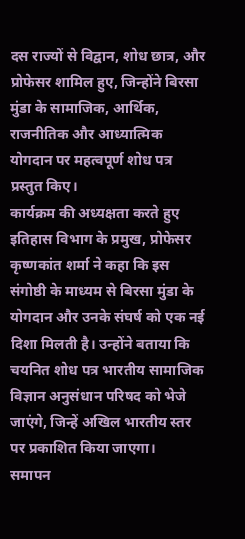दस राज्यों से विद्वान, शोध छात्र, और प्रोफेसर शामिल हुए, जिन्होंने बिरसा मुंडा के सामाजिक, आर्थिक, राजनीतिक और आध्यात्मिक योगदान पर महत्वपूर्ण शोध पत्र प्रस्तुत किए।
कार्यक्रम की अध्यक्षता करते हुए इतिहास विभाग के प्रमुख, प्रोफेसर कृष्णकांत शर्मा ने कहा कि इस संगोष्ठी के माध्यम से बिरसा मुंडा के योगदान और उनके संघर्ष को एक नई दिशा मिलती है। उन्होंने बताया कि चयनित शोध पत्र भारतीय सामाजिक विज्ञान अनुसंधान परिषद को भेजे जाएंगे, जिन्हें अखिल भारतीय स्तर पर प्रकाशित किया जाएगा।
समापन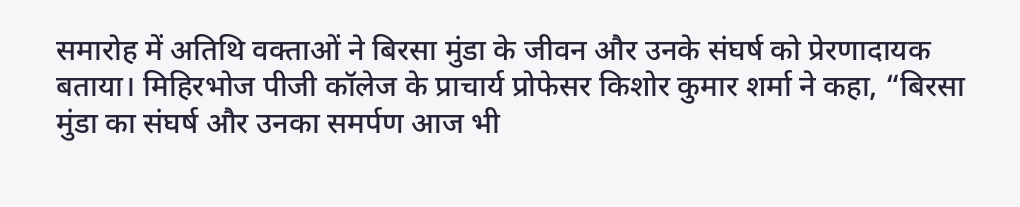समारोह में अतिथि वक्ताओं ने बिरसा मुंडा के जीवन और उनके संघर्ष को प्रेरणादायक बताया। मिहिरभोज पीजी कॉलेज के प्राचार्य प्रोफेसर किशोर कुमार शर्मा ने कहा, “बिरसा मुंडा का संघर्ष और उनका समर्पण आज भी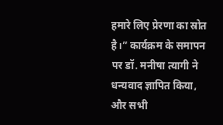हमारे लिए प्रेरणा का स्रोत है।” कार्यक्रम के समापन पर डॉ. मनीषा त्यागी ने धन्यवाद ज्ञापित किया, और सभी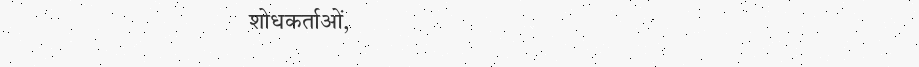शोधकर्ताओं,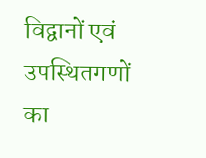विद्वानों एवं उपस्थितगणों का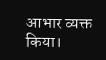आभार व्यक्त किया।